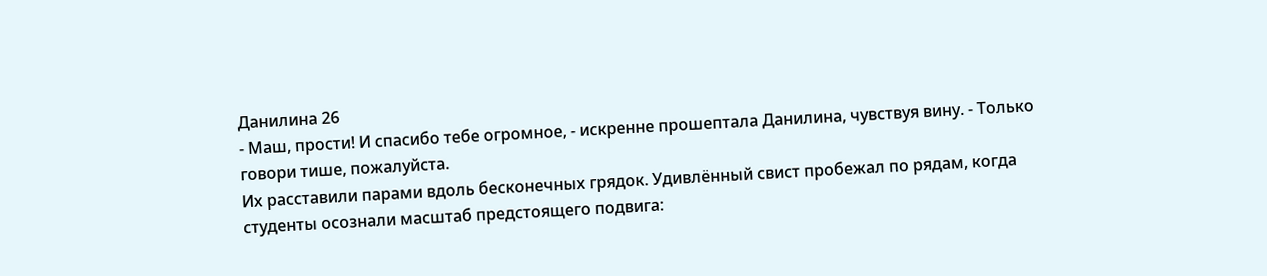Данилина 26
- Маш, прости! И спасибо тебе огромное, - искренне прошептала Данилина, чувствуя вину. - Только говори тише, пожалуйста.
Их расставили парами вдоль бесконечных грядок. Удивлённый свист пробежал по рядам, когда студенты осознали масштаб предстоящего подвига: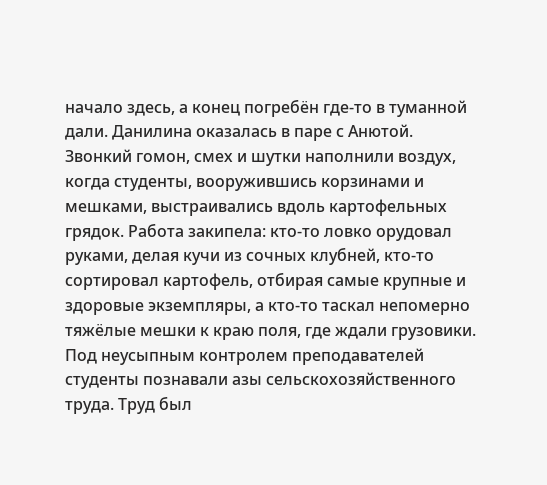начало здесь, а конец погребён где-то в туманной дали. Данилина оказалась в паре с Анютой.
Звонкий гомон, смех и шутки наполнили воздух, когда студенты, вооружившись корзинами и мешками, выстраивались вдоль картофельных грядок. Работа закипела: кто-то ловко орудовал руками, делая кучи из сочных клубней, кто-то сортировал картофель, отбирая самые крупные и здоровые экземпляры, а кто-то таскал непомерно тяжёлые мешки к краю поля, где ждали грузовики.
Под неусыпным контролем преподавателей студенты познавали азы сельскохозяйственного труда. Труд был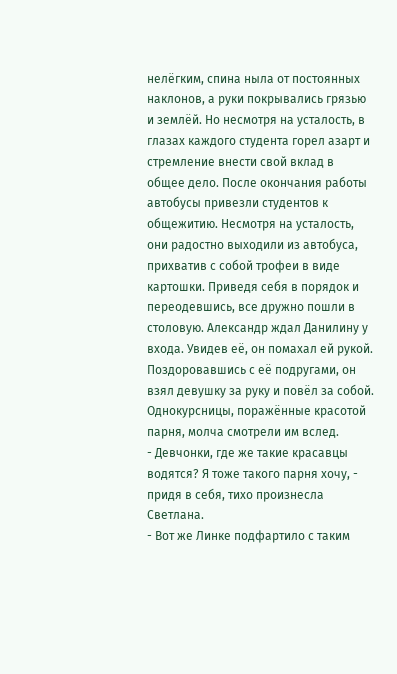нелёгким, спина ныла от постоянных наклонов, а руки покрывались грязью и землёй. Но несмотря на усталость, в глазах каждого студента горел азарт и стремление внести свой вклад в общее дело. После окончания работы автобусы привезли студентов к общежитию. Несмотря на усталость, они радостно выходили из автобуса, прихватив с собой трофеи в виде картошки. Приведя себя в порядок и переодевшись, все дружно пошли в столовую. Александр ждал Данилину у входа. Увидев её, он помахал ей рукой. Поздоровавшись с её подругами, он взял девушку за руку и повёл за собой. Однокурсницы, поражённые красотой парня, молча смотрели им вслед.
- Девчонки, где же такие красавцы водятся? Я тоже такого парня хочу, - придя в себя, тихо произнесла Светлана.
- Вот же Линке подфартило с таким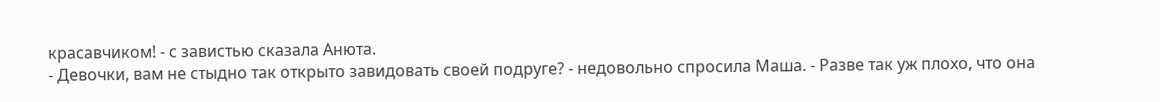красавчиком! - с завистью сказала Анюта.
- Девочки, вам не стыдно так открыто завидовать своей подруге? - недовольно спросила Маша. - Разве так уж плохо, что она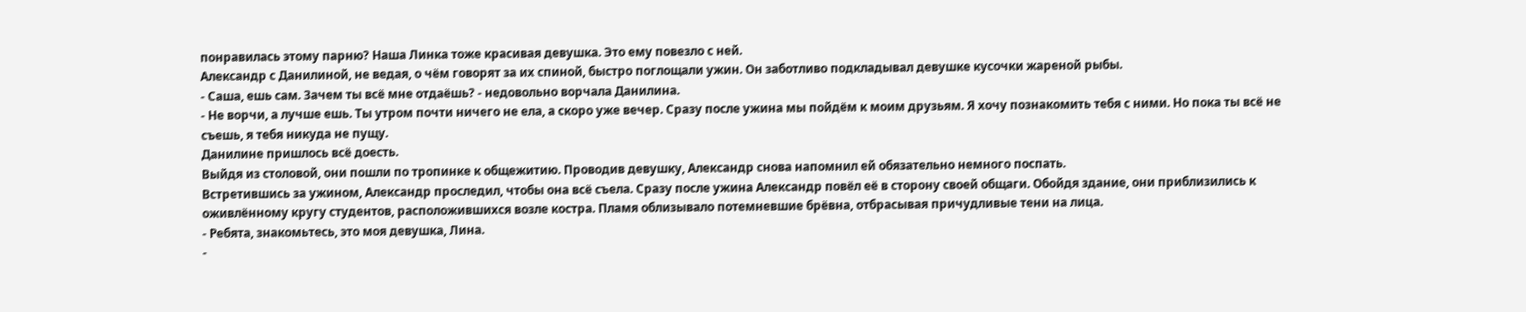понравилась этому парню? Наша Линка тоже красивая девушка. Это ему повезло с ней.
Александр с Данилиной, не ведая, о чём говорят за их спиной, быстро поглощали ужин. Он заботливо подкладывал девушке кусочки жареной рыбы.
- Саша, ешь сам. Зачем ты всё мне отдаёшь? - недовольно ворчала Данилина.
- Не ворчи, а лучше ешь. Ты утром почти ничего не ела, а скоро уже вечер. Сразу после ужина мы пойдём к моим друзьям. Я хочу познакомить тебя с ними. Но пока ты всё не съешь, я тебя никуда не пущу.
Данилине пришлось всё доесть.
Выйдя из столовой, они пошли по тропинке к общежитию. Проводив девушку, Александр снова напомнил ей обязательно немного поспать.
Встретившись за ужином, Александр проследил, чтобы она всё съела. Сразу после ужина Александр повёл её в сторону своей общаги. Обойдя здание, они приблизились к оживлённому кругу студентов, расположившихся возле костра. Пламя облизывало потемневшие брёвна, отбрасывая причудливые тени на лица.
- Ребята, знакомьтесь, это моя девушка, Лина.
-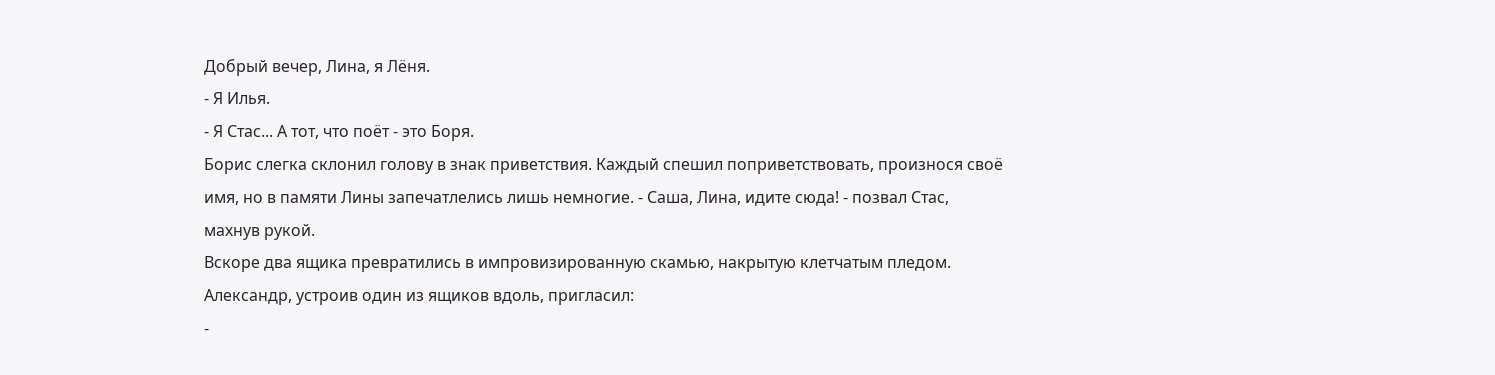Добрый вечер, Лина, я Лёня.
- Я Илья.
- Я Стас... А тот, что поёт - это Боря.
Борис слегка склонил голову в знак приветствия. Каждый спешил поприветствовать, произнося своё имя, но в памяти Лины запечатлелись лишь немногие. - Саша, Лина, идите сюда! - позвал Стас, махнув рукой.
Вскоре два ящика превратились в импровизированную скамью, накрытую клетчатым пледом. Александр, устроив один из ящиков вдоль, пригласил:
-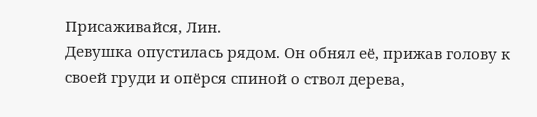Присаживайся, Лин.
Девушка опустилась рядом. Он обнял её, прижав голову к своей груди и опёрся спиной о ствол дерева,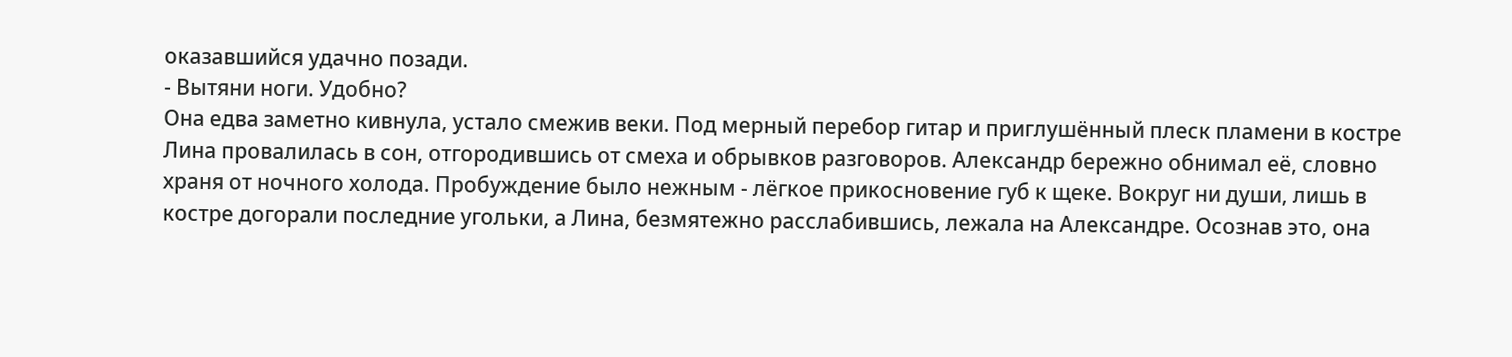оказавшийся удачно позади.
- Вытяни ноги. Удобно?
Она едва заметно кивнула, устало смежив веки. Под мерный перебор гитар и приглушённый плеск пламени в костре Лина провалилась в сон, отгородившись от смеха и обрывков разговоров. Александр бережно обнимал её, словно храня от ночного холода. Пробуждение было нежным - лёгкое прикосновение губ к щеке. Вокруг ни души, лишь в костре догорали последние угольки, а Лина, безмятежно расслабившись, лежала на Александре. Осознав это, она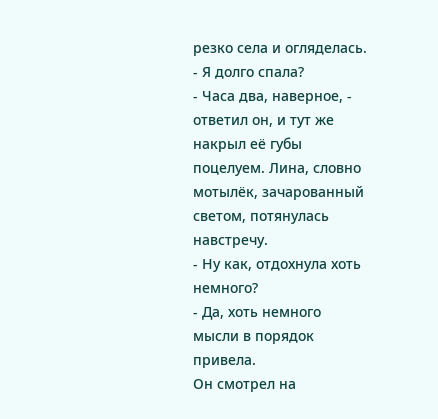резко села и огляделась.
- Я долго спала?
- Часа два, наверное, - ответил он, и тут же накрыл её губы поцелуем. Лина, словно мотылёк, зачарованный светом, потянулась навстречу.
- Ну как, отдохнула хоть немного?
- Да, хоть немного мысли в порядок привела.
Он смотрел на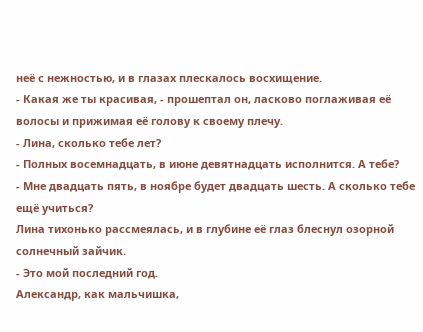неё с нежностью, и в глазах плескалось восхищение.
- Какая же ты красивая, - прошептал он, ласково поглаживая её волосы и прижимая её голову к своему плечу.
- Лина, сколько тебе лет?
- Полных восемнадцать, в июне девятнадцать исполнится. А тебе?
- Мне двадцать пять, в ноябре будет двадцать шесть. А сколько тебе ещё учиться?
Лина тихонько рассмеялась, и в глубине её глаз блеснул озорной солнечный зайчик.
- Это мой последний год.
Александр, как мальчишка,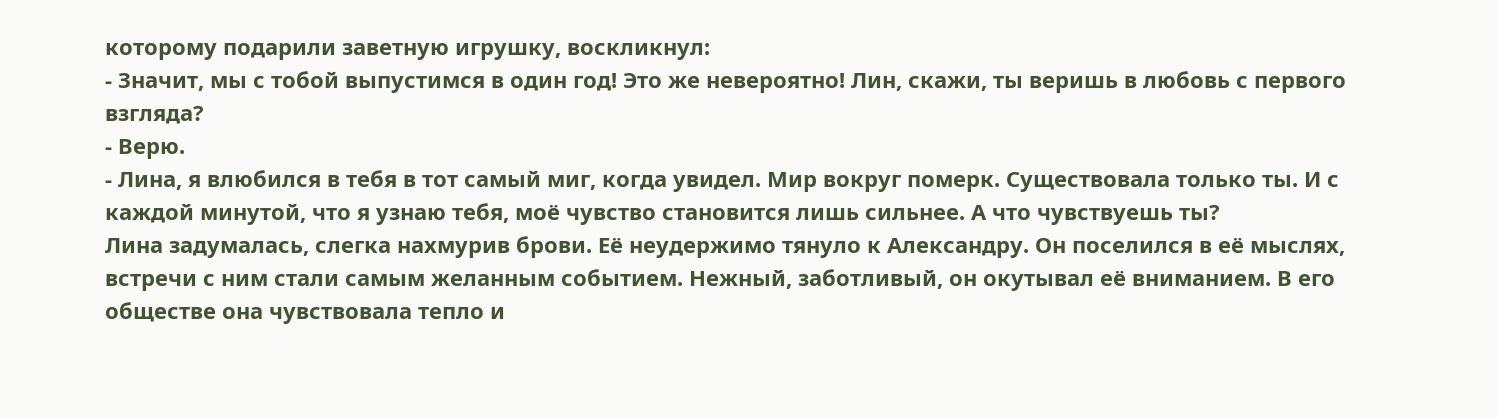которому подарили заветную игрушку, воскликнул:
- Значит, мы с тобой выпустимся в один год! Это же невероятно! Лин, скажи, ты веришь в любовь с первого взгляда?
- Верю.
- Лина, я влюбился в тебя в тот самый миг, когда увидел. Мир вокруг померк. Существовала только ты. И с каждой минутой, что я узнаю тебя, моё чувство становится лишь сильнее. А что чувствуешь ты?
Лина задумалась, слегка нахмурив брови. Её неудержимо тянуло к Александру. Он поселился в её мыслях, встречи с ним стали самым желанным событием. Нежный, заботливый, он окутывал её вниманием. В его обществе она чувствовала тепло и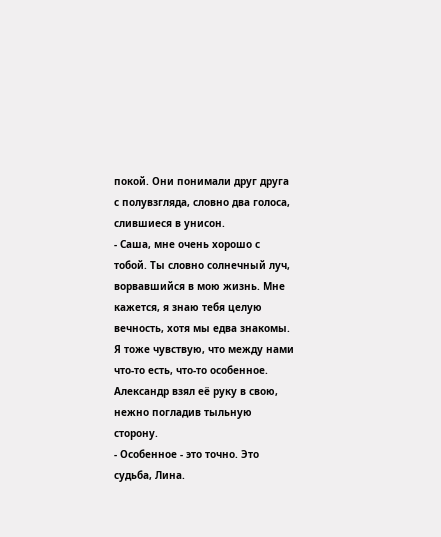покой. Они понимали друг друга с полувзгляда, словно два голоса, слившиеся в унисон.
- Саша, мне очень хорошо с тобой. Ты словно солнечный луч, ворвавшийся в мою жизнь. Мне кажется, я знаю тебя целую вечность, хотя мы едва знакомы. Я тоже чувствую, что между нами что-то есть, что-то особенное.
Александр взял её руку в свою, нежно погладив тыльную сторону.
- Особенное - это точно. Это судьба, Лина.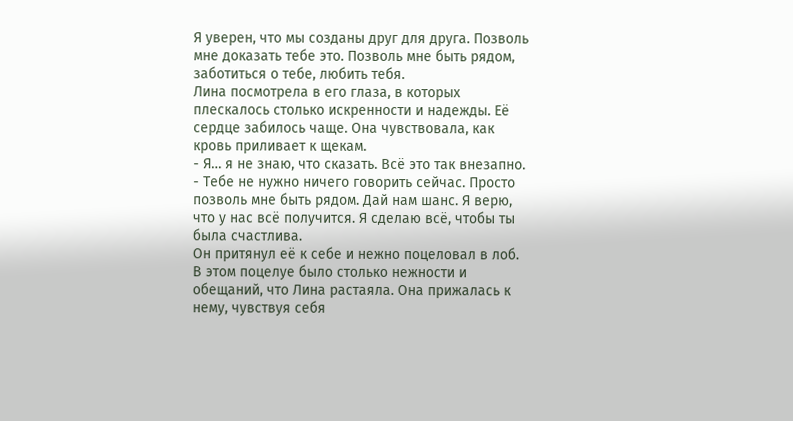Я уверен, что мы созданы друг для друга. Позволь мне доказать тебе это. Позволь мне быть рядом, заботиться о тебе, любить тебя.
Лина посмотрела в его глаза, в которых плескалось столько искренности и надежды. Её сердце забилось чаще. Она чувствовала, как кровь приливает к щекам.
- Я… я не знаю, что сказать. Всё это так внезапно.
- Тебе не нужно ничего говорить сейчас. Просто позволь мне быть рядом. Дай нам шанс. Я верю, что у нас всё получится. Я сделаю всё, чтобы ты была счастлива.
Он притянул её к себе и нежно поцеловал в лоб. В этом поцелуе было столько нежности и обещаний, что Лина растаяла. Она прижалась к нему, чувствуя себя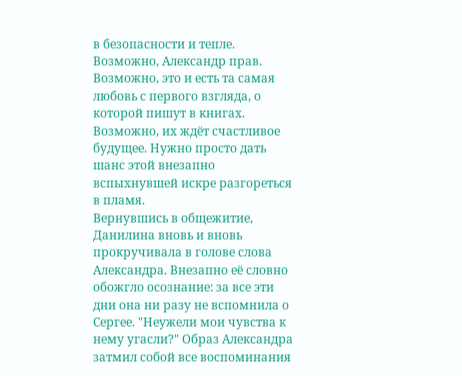в безопасности и тепле. Возможно, Александр прав. Возможно, это и есть та самая любовь с первого взгляда, о которой пишут в книгах. Возможно, их ждёт счастливое будущее. Нужно просто дать шанс этой внезапно вспыхнувшей искре разгореться в пламя.
Вернувшись в общежитие, Данилина вновь и вновь прокручивала в голове слова Александра. Внезапно её словно обожгло осознание: за все эти дни она ни разу не вспомнила о Сергее. "Неужели мои чувства к нему угасли?" Образ Александра затмил собой все воспоминания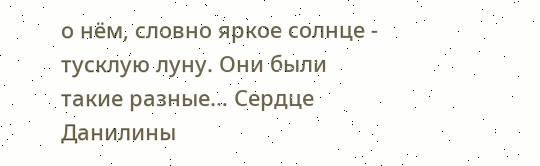о нём, словно яркое солнце - тусклую луну. Они были такие разные… Сердце Данилины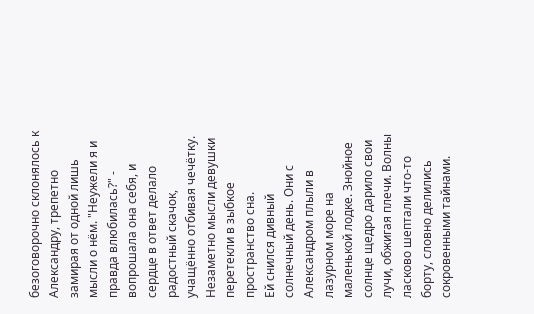безоговорочно склонялось к Александру, трепетно замирая от одной лишь мысли о нём. "Неужели я и правда влюбилась?" - вопрошала она себя, и сердце в ответ делало радостный скачок, учащённо отбивая чечётку. Незаметно мысли девушки перетекли в зыбкое пространство сна.
Ей снился дивный солнечный день. Они с Александром плыли в лазурном море на маленькой лодке. Знойное солнце щедро дарило свои лучи, обжигая плечи. Волны ласково шептали что-то борту, словно делились сокровенными тайнами.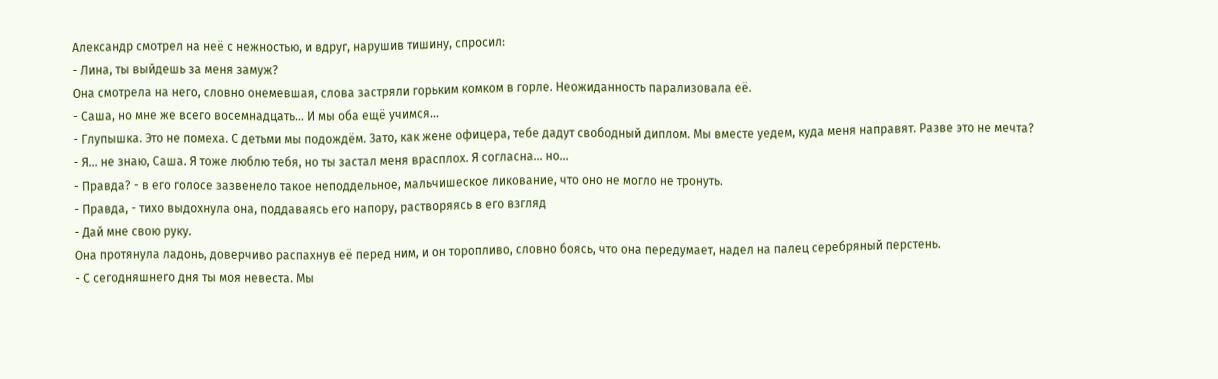Александр смотрел на неё с нежностью, и вдруг, нарушив тишину, спросил:
- Лина, ты выйдешь за меня замуж?
Она смотрела на него, словно онемевшая, слова застряли горьким комком в горле. Неожиданность парализовала её.
- Саша, но мне же всего восемнадцать… И мы оба ещё учимся…
- Глупышка. Это не помеха. С детьми мы подождём. Зато, как жене офицера, тебе дадут свободный диплом. Мы вместе уедем, куда меня направят. Разве это не мечта?
- Я… не знаю, Саша. Я тоже люблю тебя, но ты застал меня врасплох. Я согласна… но…
- Правда? - в его голосе зазвенело такое неподдельное, мальчишеское ликование, что оно не могло не тронуть.
- Правда, - тихо выдохнула она, поддаваясь его напору, растворяясь в его взгляд
- Дай мне свою руку.
Она протянула ладонь, доверчиво распахнув её перед ним, и он торопливо, словно боясь, что она передумает, надел на палец серебряный перстень.
- С сегодняшнего дня ты моя невеста. Мы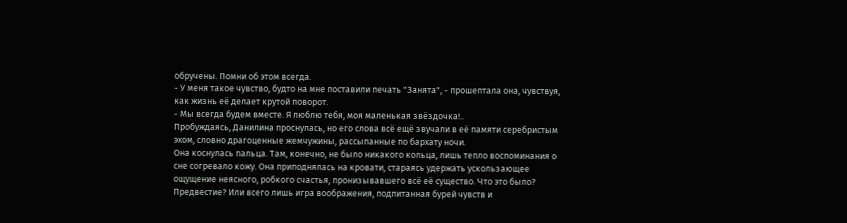обручены. Помни об этом всегда.
- У меня такое чувство, будто на мне поставили печать "Занята", - прошептала она, чувствуя, как жизнь её делает крутой поворот.
- Мы всегда будем вместе. Я люблю тебя, моя маленькая звёздочка!..
Пробуждаясь, Данилина проснулась, но его слова всё ещё звучали в её памяти серебристым эхом, словно драгоценные жемчужины, рассыпанные по бархату ночи.
Она коснулась пальца. Там, конечно, не было никакого кольца, лишь тепло воспоминания о сне согревало кожу. Она приподнялась на кровати, стараясь удержать ускользающее ощущение неясного, робкого счастья, пронизывавшего всё её существо. Что это было? Предвестие? Или всего лишь игра воображения, подпитанная бурей чувств и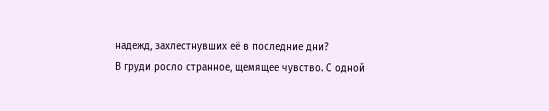надежд, захлестнувших её в последние дни?
В груди росло странное, щемящее чувство. С одной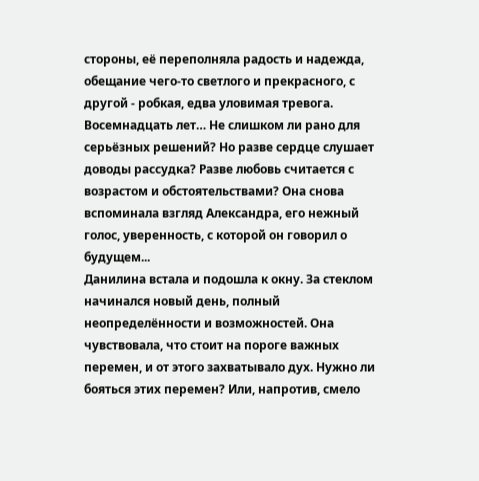стороны, её переполняла радость и надежда, обещание чего-то светлого и прекрасного, с другой - робкая, едва уловимая тревога.
Восемнадцать лет… Не слишком ли рано для серьёзных решений? Но разве сердце слушает доводы рассудка? Разве любовь считается с возрастом и обстоятельствами? Она снова вспоминала взгляд Александра, его нежный голос, уверенность, с которой он говорил о будущем...
Данилина встала и подошла к окну. За стеклом начинался новый день, полный неопределённости и возможностей. Она чувствовала, что стоит на пороге важных перемен, и от этого захватывало дух. Нужно ли бояться этих перемен? Или, напротив, смело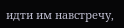идти им навстречу,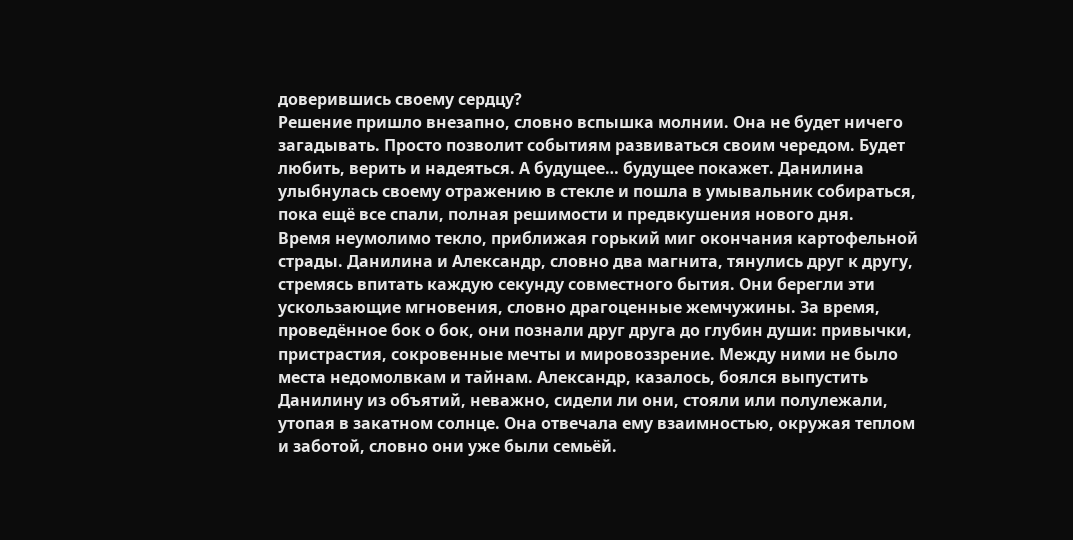доверившись своему сердцу?
Решение пришло внезапно, словно вспышка молнии. Она не будет ничего загадывать. Просто позволит событиям развиваться своим чередом. Будет любить, верить и надеяться. А будущее… будущее покажет. Данилина улыбнулась своему отражению в стекле и пошла в умывальник собираться, пока ещё все спали, полная решимости и предвкушения нового дня.
Время неумолимо текло, приближая горький миг окончания картофельной страды. Данилина и Александр, словно два магнита, тянулись друг к другу, стремясь впитать каждую секунду совместного бытия. Они берегли эти ускользающие мгновения, словно драгоценные жемчужины. За время, проведённое бок о бок, они познали друг друга до глубин души: привычки, пристрастия, сокровенные мечты и мировоззрение. Между ними не было места недомолвкам и тайнам. Александр, казалось, боялся выпустить Данилину из объятий, неважно, сидели ли они, стояли или полулежали, утопая в закатном солнце. Она отвечала ему взаимностью, окружая теплом и заботой, словно они уже были семьёй.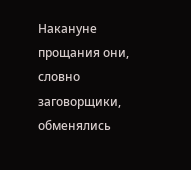Накануне прощания они, словно заговорщики, обменялись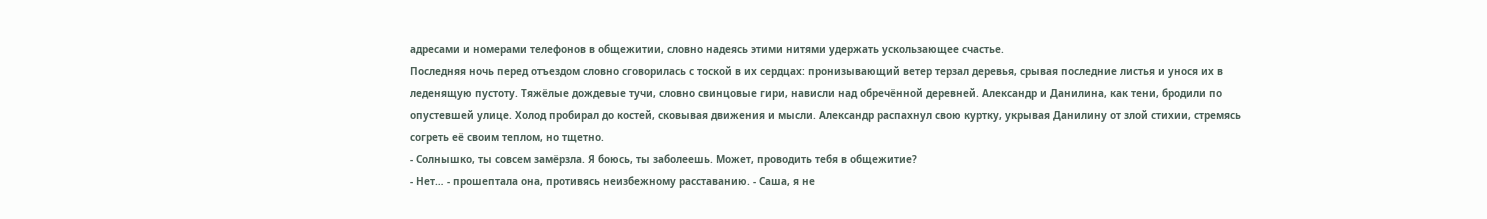адресами и номерами телефонов в общежитии, словно надеясь этими нитями удержать ускользающее счастье.
Последняя ночь перед отъездом словно сговорилась с тоской в их сердцах: пронизывающий ветер терзал деревья, срывая последние листья и унося их в леденящую пустоту. Тяжёлые дождевые тучи, словно свинцовые гири, нависли над обречённой деревней. Александр и Данилина, как тени, бродили по опустевшей улице. Холод пробирал до костей, сковывая движения и мысли. Александр распахнул свою куртку, укрывая Данилину от злой стихии, стремясь согреть её своим теплом, но тщетно.
- Солнышко, ты совсем замёрзла. Я боюсь, ты заболеешь. Может, проводить тебя в общежитие?
- Нет… - прошептала она, противясь неизбежному расставанию. - Саша, я не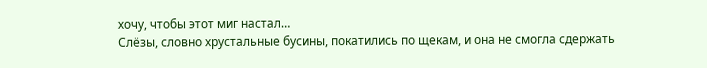хочу, чтобы этот миг настал…
Слёзы, словно хрустальные бусины, покатились по щекам, и она не смогла сдержать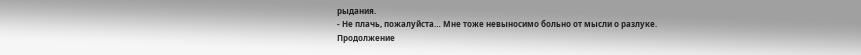рыдания.
- Не плачь, пожалуйста… Мне тоже невыносимо больно от мысли о разлуке.
Продолжение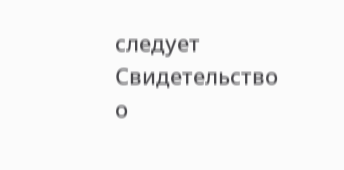следует
Свидетельство о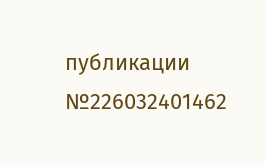публикации №226032401462